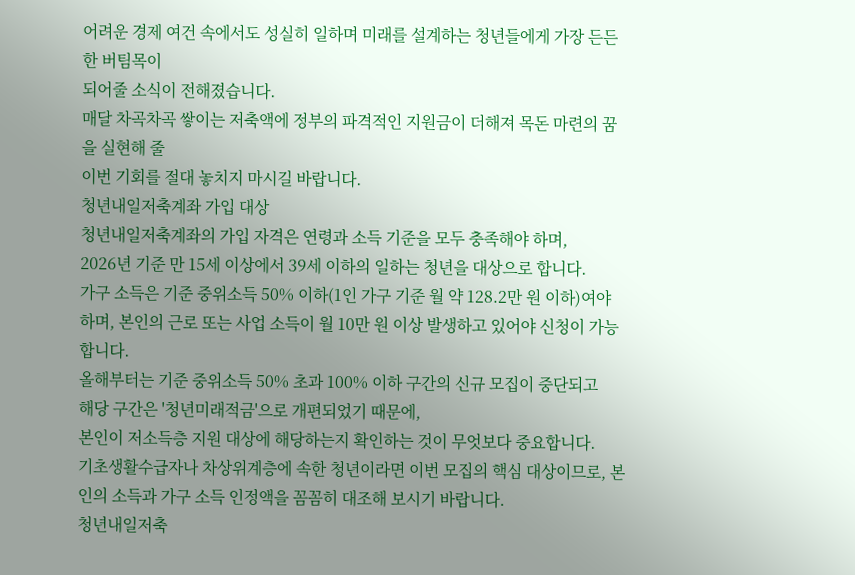어려운 경제 여건 속에서도 성실히 일하며 미래를 설계하는 청년들에게 가장 든든한 버팀목이
되어줄 소식이 전해졌습니다.
매달 차곡차곡 쌓이는 저축액에 정부의 파격적인 지원금이 더해져 목돈 마련의 꿈을 실현해 줄
이번 기회를 절대 놓치지 마시길 바랍니다.
청년내일저축계좌 가입 대상
청년내일저축계좌의 가입 자격은 연령과 소득 기준을 모두 충족해야 하며,
2026년 기준 만 15세 이상에서 39세 이하의 일하는 청년을 대상으로 합니다.
가구 소득은 기준 중위소득 50% 이하(1인 가구 기준 월 약 128.2만 원 이하)여야 하며, 본인의 근로 또는 사업 소득이 월 10만 원 이상 발생하고 있어야 신청이 가능합니다.
올해부터는 기준 중위소득 50% 초과 100% 이하 구간의 신규 모집이 중단되고
해당 구간은 '청년미래적금'으로 개편되었기 때문에,
본인이 저소득층 지원 대상에 해당하는지 확인하는 것이 무엇보다 중요합니다.
기초생활수급자나 차상위계층에 속한 청년이라면 이번 모집의 핵심 대상이므로, 본인의 소득과 가구 소득 인정액을 꼼꼼히 대조해 보시기 바랍니다.
청년내일저축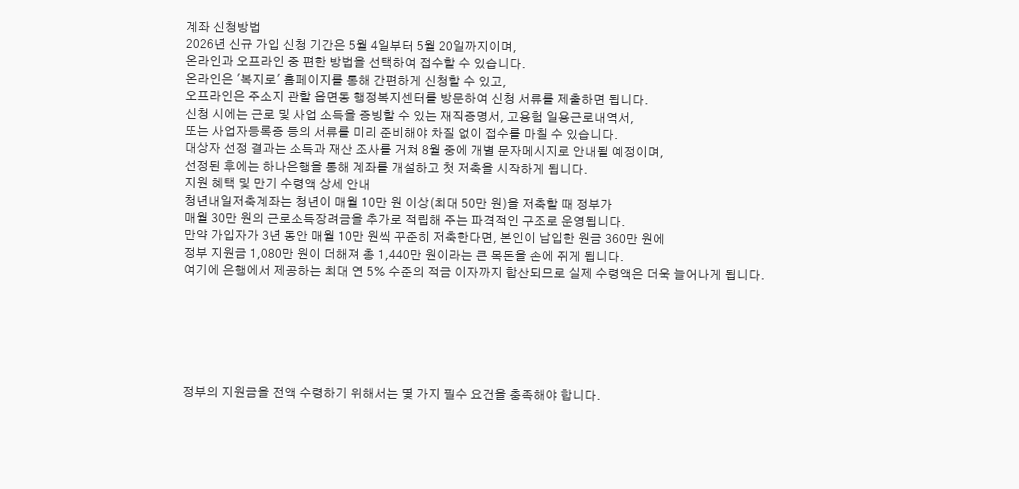계좌 신청방법
2026년 신규 가입 신청 기간은 5월 4일부터 5월 20일까지이며,
온라인과 오프라인 중 편한 방법을 선택하여 접수할 수 있습니다.
온라인은 '복지로' 홈페이지를 통해 간편하게 신청할 수 있고,
오프라인은 주소지 관할 읍면동 행정복지센터를 방문하여 신청 서류를 제출하면 됩니다.
신청 시에는 근로 및 사업 소득을 증빙할 수 있는 재직증명서, 고용험 일용근로내역서,
또는 사업자등록증 등의 서류를 미리 준비해야 차질 없이 접수를 마칠 수 있습니다.
대상자 선정 결과는 소득과 재산 조사를 거쳐 8월 중에 개별 문자메시지로 안내될 예정이며,
선정된 후에는 하나은행을 통해 계좌를 개설하고 첫 저축을 시작하게 됩니다.
지원 혜택 및 만기 수령액 상세 안내
청년내일저축계좌는 청년이 매월 10만 원 이상(최대 50만 원)을 저축할 때 정부가
매월 30만 원의 근로소득장려금을 추가로 적립해 주는 파격적인 구조로 운영됩니다.
만약 가입자가 3년 동안 매월 10만 원씩 꾸준히 저축한다면, 본인이 납입한 원금 360만 원에
정부 지원금 1,080만 원이 더해져 총 1,440만 원이라는 큰 목돈을 손에 쥐게 됩니다.
여기에 은행에서 제공하는 최대 연 5% 수준의 적금 이자까지 합산되므로 실제 수령액은 더욱 늘어나게 됩니다.






정부의 지원금을 전액 수령하기 위해서는 몇 가지 필수 요건을 충족해야 합니다.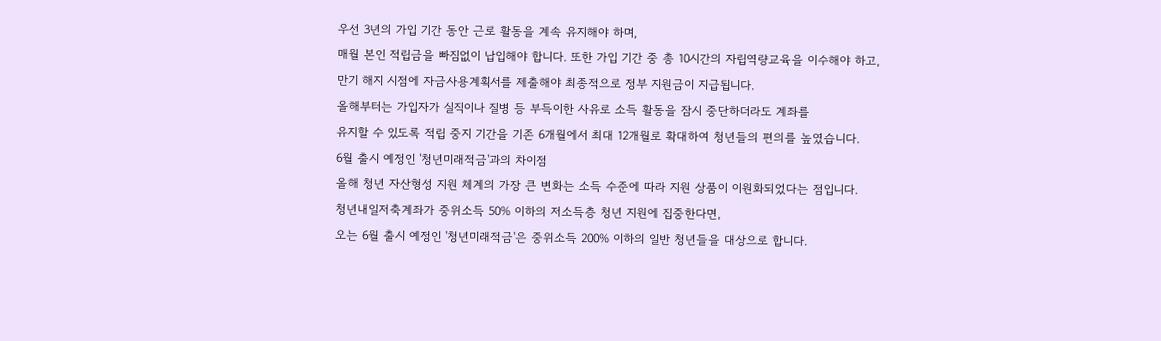우선 3년의 가입 기간 동안 근로 활동을 계속 유지해야 하며,
매월 본인 적립금을 빠짐없이 납입해야 합니다. 또한 가입 기간 중 총 10시간의 자립역량교육을 이수해야 하고,
만기 해지 시점에 자금사용계획서를 제출해야 최종적으로 정부 지원금이 지급됩니다.
올해부터는 가입자가 실직이나 질병 등 부득이한 사유로 소득 활동을 잠시 중단하더라도 계좌를
유지할 수 있도록 적립 중지 기간을 기존 6개월에서 최대 12개월로 확대하여 청년들의 편의를 높였습니다.
6월 출시 예정인 '청년미래적금'과의 차이점
올해 청년 자산형성 지원 체계의 가장 큰 변화는 소득 수준에 따라 지원 상품이 이원화되었다는 점입니다.
청년내일저축계좌가 중위소득 50% 이하의 저소득층 청년 지원에 집중한다면,
오는 6월 출시 예정인 '청년미래적금'은 중위소득 200% 이하의 일반 청년들을 대상으로 합니다.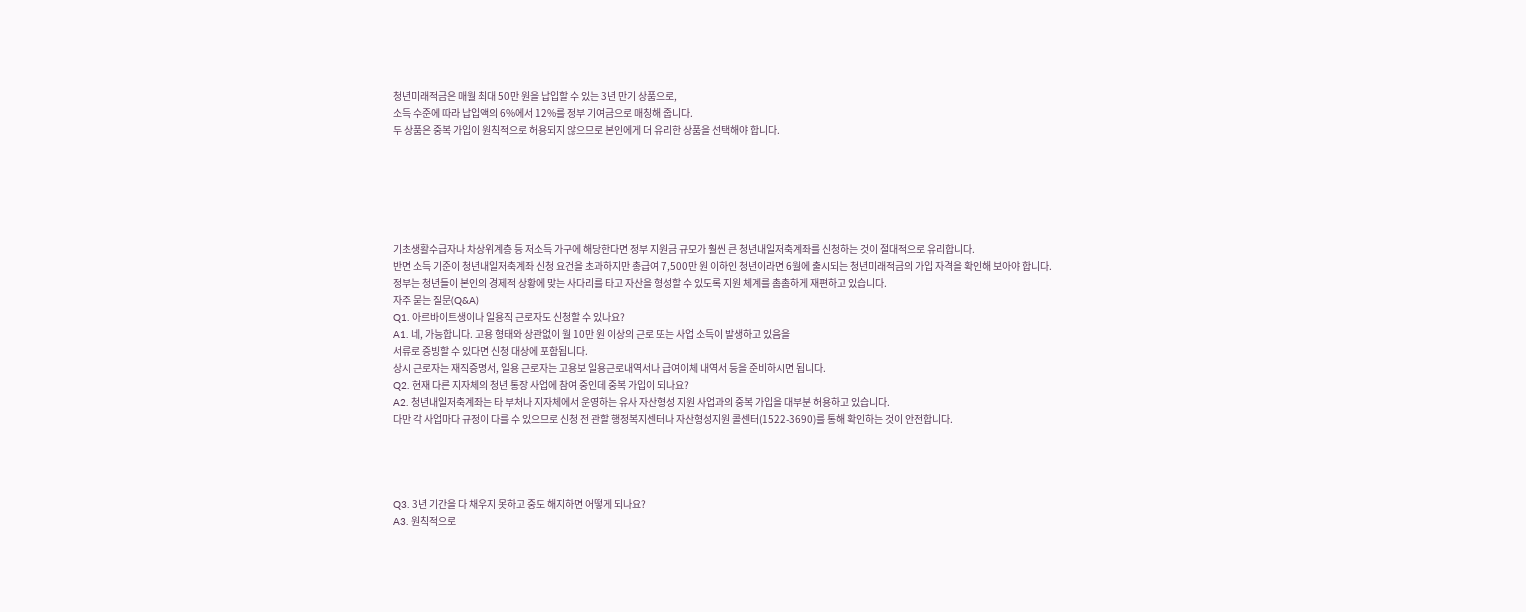청년미래적금은 매월 최대 50만 원을 납입할 수 있는 3년 만기 상품으로,
소득 수준에 따라 납입액의 6%에서 12%를 정부 기여금으로 매칭해 줍니다.
두 상품은 중복 가입이 원칙적으로 허용되지 않으므로 본인에게 더 유리한 상품을 선택해야 합니다.






기초생활수급자나 차상위계층 등 저소득 가구에 해당한다면 정부 지원금 규모가 훨씬 큰 청년내일저축계좌를 신청하는 것이 절대적으로 유리합니다.
반면 소득 기준이 청년내일저축계좌 신청 요건을 초과하지만 총급여 7,500만 원 이하인 청년이라면 6월에 출시되는 청년미래적금의 가입 자격을 확인해 보아야 합니다.
정부는 청년들이 본인의 경제적 상황에 맞는 사다리를 타고 자산을 형성할 수 있도록 지원 체계를 촘촘하게 재편하고 있습니다.
자주 묻는 질문(Q&A)
Q1. 아르바이트생이나 일용직 근로자도 신청할 수 있나요?
A1. 네, 가능합니다. 고용 형태와 상관없이 월 10만 원 이상의 근로 또는 사업 소득이 발생하고 있음을
서류로 증빙할 수 있다면 신청 대상에 포함됩니다.
상시 근로자는 재직증명서, 일용 근로자는 고용보 일용근로내역서나 급여이체 내역서 등을 준비하시면 됩니다.
Q2. 현재 다른 지자체의 청년 통장 사업에 참여 중인데 중복 가입이 되나요?
A2. 청년내일저축계좌는 타 부처나 지자체에서 운영하는 유사 자산형성 지원 사업과의 중복 가입을 대부분 허용하고 있습니다.
다만 각 사업마다 규정이 다를 수 있으므로 신청 전 관할 행정복지센터나 자산형성지원 콜센터(1522-3690)를 통해 확인하는 것이 안전합니다.




Q3. 3년 기간을 다 채우지 못하고 중도 해지하면 어떻게 되나요?
A3. 원칙적으로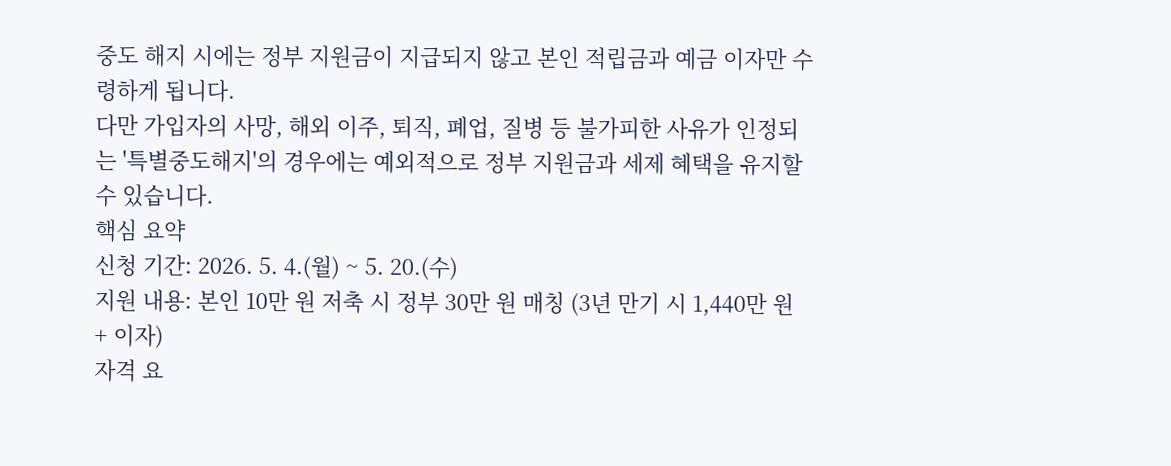중도 해지 시에는 정부 지원금이 지급되지 않고 본인 적립금과 예금 이자만 수령하게 됩니다.
다만 가입자의 사망, 해외 이주, 퇴직, 폐업, 질병 등 불가피한 사유가 인정되는 '특별중도해지'의 경우에는 예외적으로 정부 지원금과 세제 혜택을 유지할 수 있습니다.
핵심 요약
신청 기간: 2026. 5. 4.(월) ~ 5. 20.(수)
지원 내용: 본인 10만 원 저축 시 정부 30만 원 매칭 (3년 만기 시 1,440만 원 + 이자)
자격 요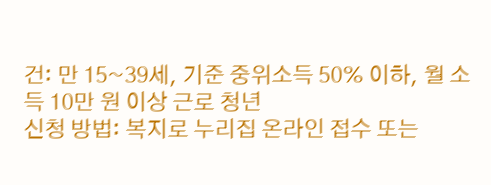건: 만 15~39세, 기준 중위소득 50% 이하, 월 소득 10만 원 이상 근로 청년
신청 방법: 복지로 누리집 온라인 접수 또는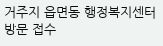거주지 읍면동 행정복지센터 방문 접수